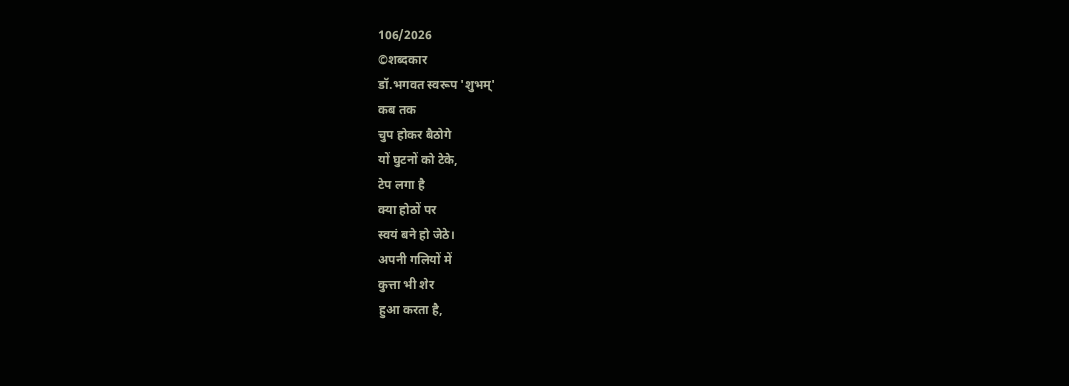106/2026
©शब्दकार
डॉ.भगवत स्वरूप 'शुभम्'
कब तक
चुप होकर बैठोगे
यों घुटनों को टेके,
टेप लगा है
क्या होठों पर
स्वयं बने हो जेठे।
अपनी गलियों में
कुत्ता भी शेर
हुआ करता है,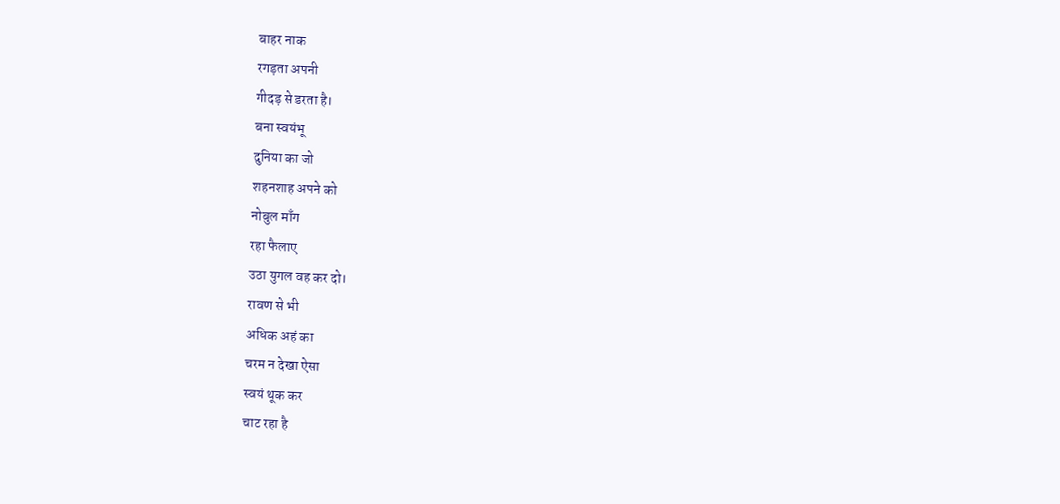बाहर नाक
रगड़ता अपनी
गीदड़ से डरता है।
बना स्वयंभू
दुनिया का जो
शहनशाह अपने को
नोबुल माँग
रहा फैलाए
उठा युगल वह कर दो।
रावण से भी
अधिक अहं का
चरम न देखा ऐसा
स्वयं थूक कर
चाट रहा है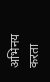अभिनय करता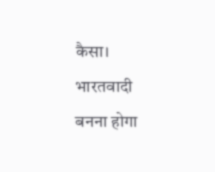कैसा।
भारतवादी
बनना होगा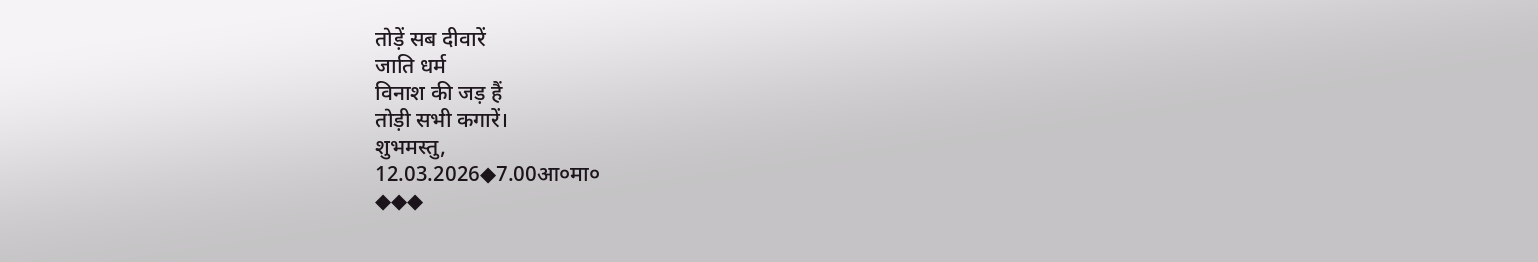तोड़ें सब दीवारें
जाति धर्म
विनाश की जड़ हैं
तोड़ी सभी कगारें।
शुभमस्तु,
12.03.2026◆7.00आ०मा०
◆◆◆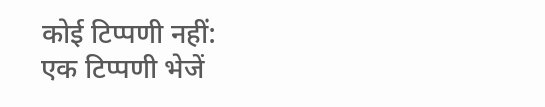कोई टिप्पणी नहीं:
एक टिप्पणी भेजें